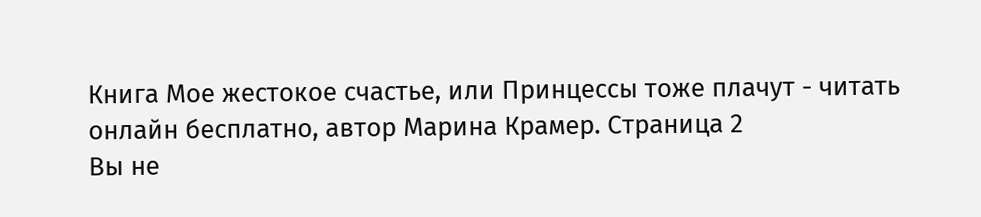Книга Мое жестокое счастье, или Принцессы тоже плачут - читать онлайн бесплатно, автор Марина Крамер. Cтраница 2
Вы не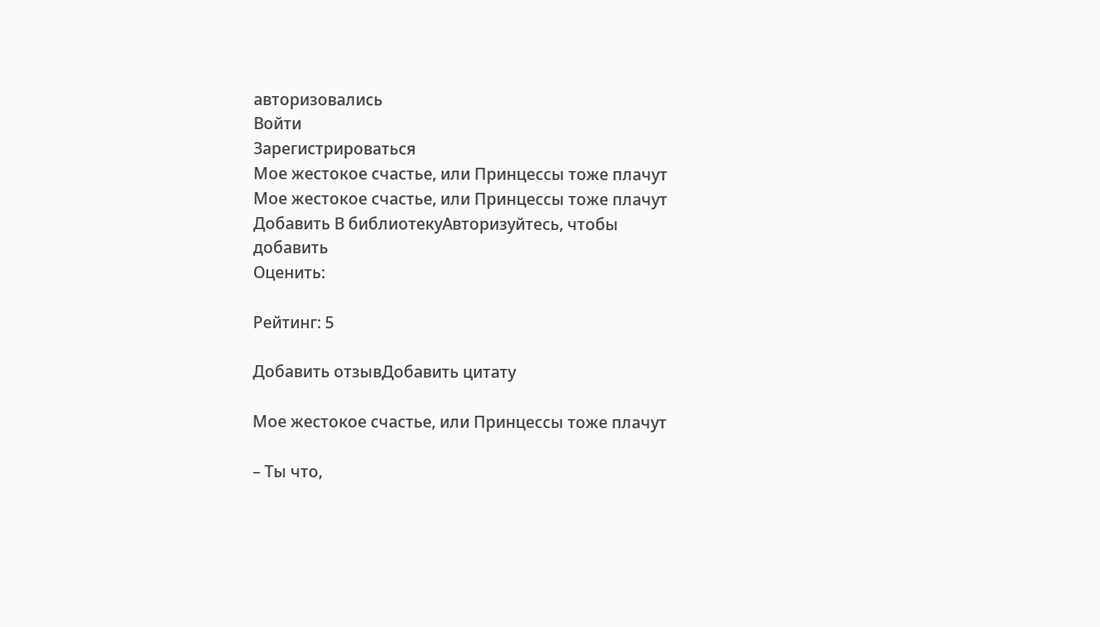авторизовались
Войти
Зарегистрироваться
Мое жестокое счастье, или Принцессы тоже плачут
Мое жестокое счастье, или Принцессы тоже плачут
Добавить В библиотекуАвторизуйтесь, чтобы добавить
Оценить:

Рейтинг: 5

Добавить отзывДобавить цитату

Мое жестокое счастье, или Принцессы тоже плачут

– Ты что,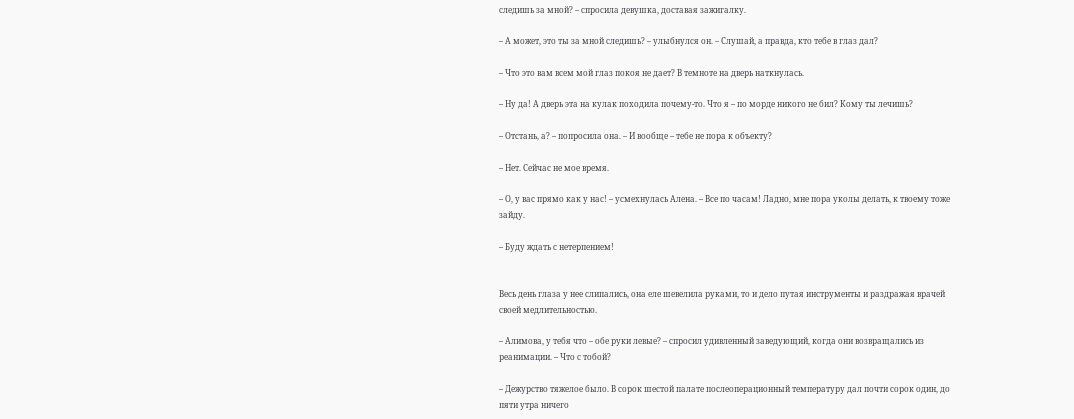следишь за мной? – спросила девушка, доставая зажигалку.

– А может, это ты за мной следишь? – улыбнулся он. – Слушай, а правда, кто тебе в глаз дал?

– Что это вам всем мой глаз покоя не дает? В темноте на дверь наткнулась.

– Ну да! А дверь эта на кулак походила почему-то. Что я – по морде никого не бил? Кому ты лечишь?

– Отстань, а? – попросила она. – И вообще – тебе не пора к объекту?

– Нет. Сейчас не мое время.

– О, у вас прямо как у нас! – усмехнулась Алена. – Все по часам! Ладно, мне пора уколы делать, к твоему тоже зайду.

– Буду ждать с нетерпением!


Весь день глаза у нее слипались, она еле шевелила руками, то и дело путая инструменты и раздражая врачей своей медлительностью.

– Алимова, у тебя что – обе руки левые? – спросил удивленный заведующий, когда они возвращались из реанимации. – Что с тобой?

– Дежурство тяжелое было. В сорок шестой палате послеоперационный температуру дал почти сорок один, до пяти утра ничего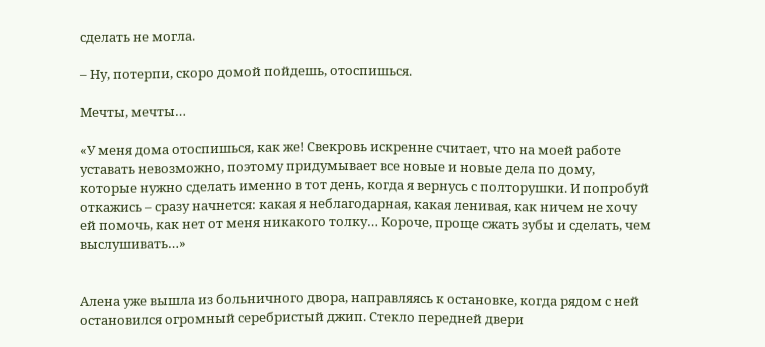сделать не могла.

– Ну, потерпи, скоро домой пойдешь, отоспишься.

Мечты, мечты…

«У меня дома отоспишься, как же! Свекровь искренне считает, что на моей работе уставать невозможно, поэтому придумывает все новые и новые дела по дому, которые нужно сделать именно в тот день, когда я вернусь с полторушки. И попробуй откажись – сразу начнется: какая я неблагодарная, какая ленивая, как ничем не хочу ей помочь, как нет от меня никакого толку… Короче, проще сжать зубы и сделать, чем выслушивать…»


Алена уже вышла из больничного двора, направляясь к остановке, когда рядом с ней остановился огромный серебристый джип. Стекло передней двери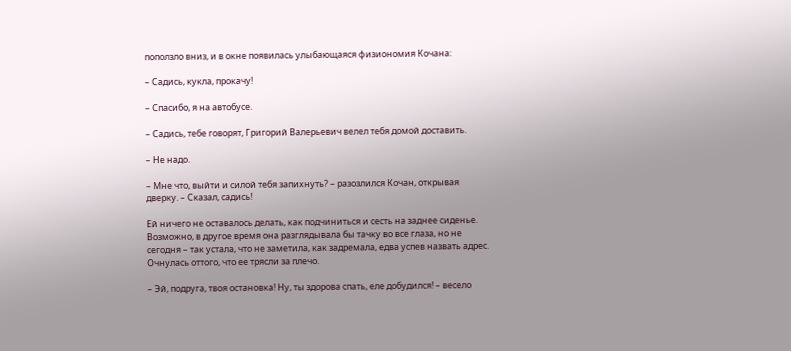поползло вниз, и в окне появилась улыбающаяся физиономия Кочана:

– Садись, кукла, прокачу!

– Спасибо, я на автобусе.

– Садись, тебе говорят, Григорий Валерьевич велел тебя домой доставить.

– Не надо.

– Мне что, выйти и силой тебя запихнуть? – разозлился Кочан, открывая дверку. – Сказал, садись!

Ей ничего не оставалось делать, как подчиниться и сесть на заднее сиденье. Возможно, в другое время она разглядывала бы тачку во все глаза, но не сегодня – так устала, что не заметила, как задремала, едва успев назвать адрес. Очнулась оттого, что ее трясли за плечо.

– Эй, подруга, твоя остановка! Ну, ты здорова спать, еле добудился! – весело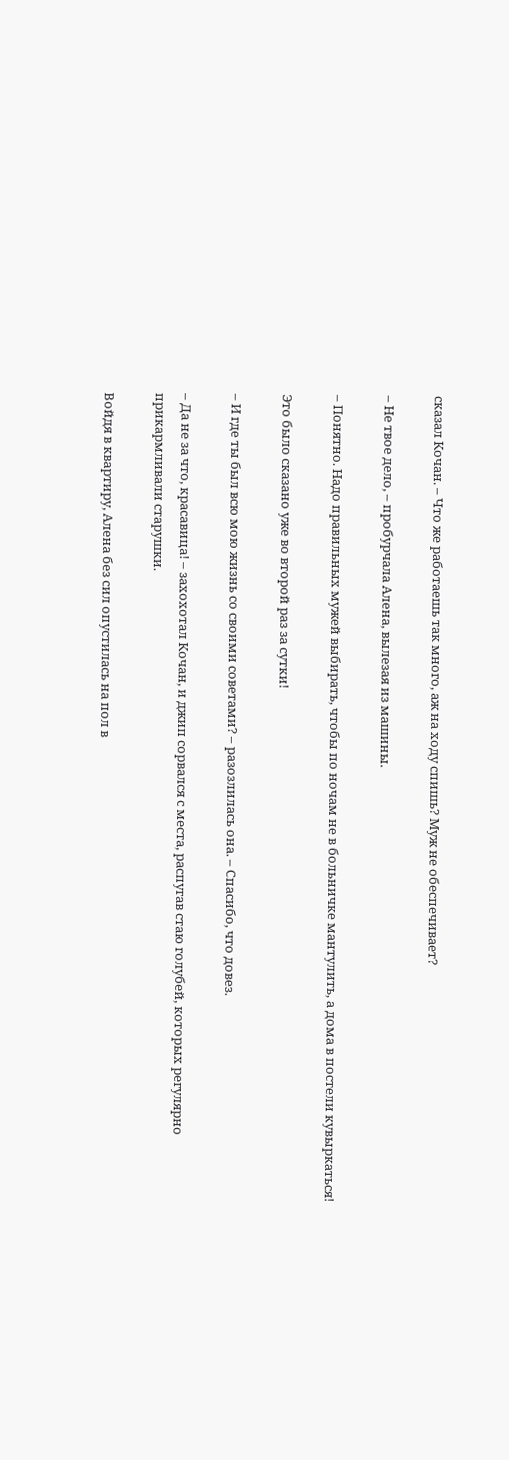сказал Кочан. – Что же работаешь так много, аж на ходу спишь? Муж не обеспечивает?

– Не твое дело, – пробурчала Алена, вылезая из машины.

– Понятно. Надо правильных мужей выбирать, чтобы по ночам не в больничке мантулить, а дома в постели кувыркаться!

Это было сказано уже во второй раз за сутки!

– И где ты был всю мою жизнь со своими советами? – разозлилась она. – Спасибо, что довез.

– Да не за что, красавица! – захохотал Кочан, и джип сорвался с места, распугав стаю голубей, которых регулярно прикармливали старушки.

Войдя в квартиру, Алена без сил опустилась на пол в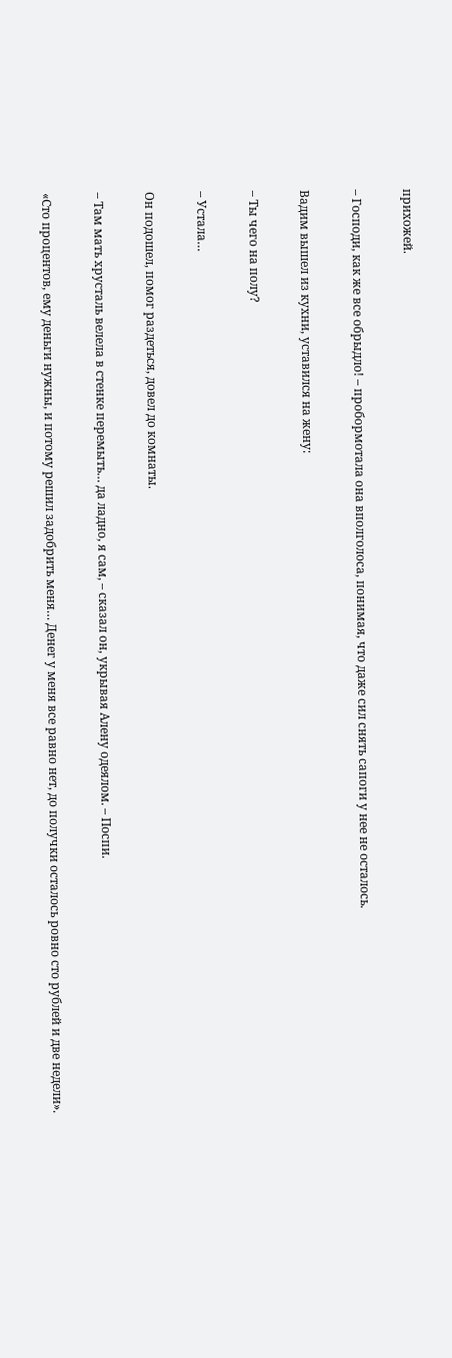прихожей.

– Господи, как же все обрыдло! – пробормотала она вполголоса, понимая, что даже сил снять сапоги у нее не осталось.

Вадим вышел из кухни, уставился на жену:

– Ты чего на полу?

– Устала…

Он подошел, помог раздеться, довел до комнаты.

– Там мать хрусталь велела в стенке перемыть… да ладно, я сам, – сказал он, укрывая Алену одеялом. – Поспи.

«Сто процентов, ему деньги нужны, и потому решил задобрить меня… Денег у меня все равно нет, до получки осталось ровно сто рублей и две недели».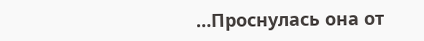…Проснулась она от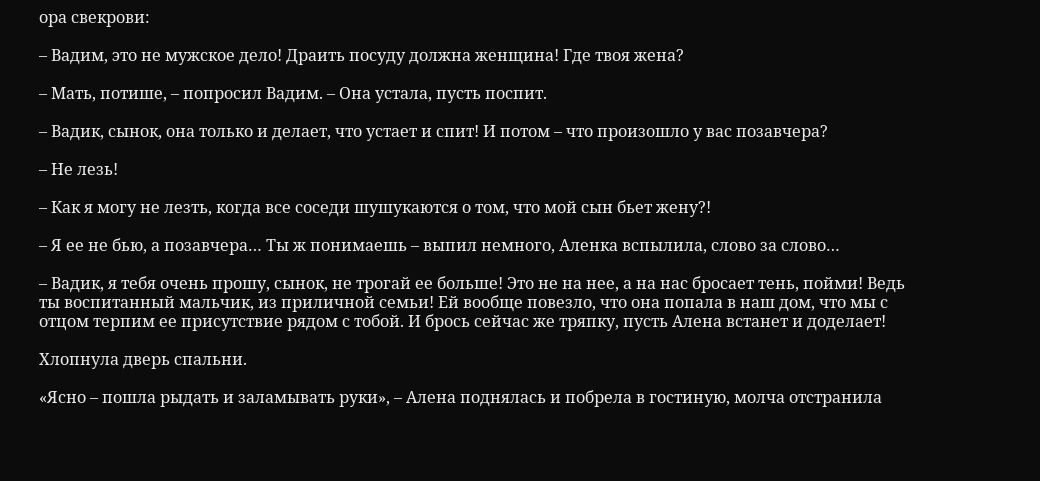ора свекрови:

– Вадим, это не мужское дело! Драить посуду должна женщина! Где твоя жена?

– Мать, потише, – попросил Вадим. – Она устала, пусть поспит.

– Вадик, сынок, она только и делает, что устает и спит! И потом – что произошло у вас позавчера?

– Не лезь!

– Как я могу не лезть, когда все соседи шушукаются о том, что мой сын бьет жену?!

– Я ее не бью, а позавчера… Ты ж понимаешь – выпил немного, Аленка вспылила, слово за слово…

– Вадик, я тебя очень прошу, сынок, не трогай ее больше! Это не на нее, а на нас бросает тень, пойми! Ведь ты воспитанный мальчик, из приличной семьи! Ей вообще повезло, что она попала в наш дом, что мы с отцом терпим ее присутствие рядом с тобой. И брось сейчас же тряпку, пусть Алена встанет и доделает!

Хлопнула дверь спальни.

«Ясно – пошла рыдать и заламывать руки», – Алена поднялась и побрела в гостиную, молча отстранила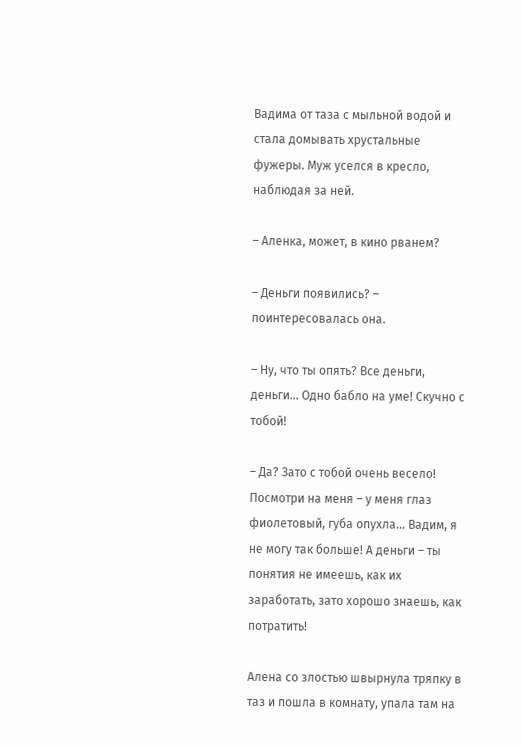Вадима от таза с мыльной водой и стала домывать хрустальные фужеры. Муж уселся в кресло, наблюдая за ней.

– Аленка, может, в кино рванем?

– Деньги появились? – поинтересовалась она.

– Ну, что ты опять? Все деньги, деньги… Одно бабло на уме! Скучно с тобой!

– Да? Зато с тобой очень весело! Посмотри на меня – у меня глаз фиолетовый, губа опухла… Вадим, я не могу так больше! А деньги – ты понятия не имеешь, как их заработать, зато хорошо знаешь, как потратить!

Алена со злостью швырнула тряпку в таз и пошла в комнату, упала там на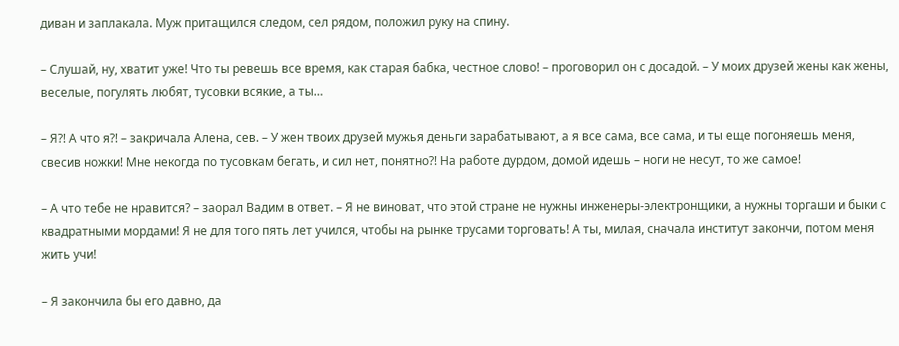диван и заплакала. Муж притащился следом, сел рядом, положил руку на спину.

– Слушай, ну, хватит уже! Что ты ревешь все время, как старая бабка, честное слово! – проговорил он с досадой. – У моих друзей жены как жены, веселые, погулять любят, тусовки всякие, а ты…

– Я?! А что я?! – закричала Алена, сев. – У жен твоих друзей мужья деньги зарабатывают, а я все сама, все сама, и ты еще погоняешь меня, свесив ножки! Мне некогда по тусовкам бегать, и сил нет, понятно?! На работе дурдом, домой идешь – ноги не несут, то же самое!

– А что тебе не нравится? – заорал Вадим в ответ. – Я не виноват, что этой стране не нужны инженеры-электронщики, а нужны торгаши и быки с квадратными мордами! Я не для того пять лет учился, чтобы на рынке трусами торговать! А ты, милая, сначала институт закончи, потом меня жить учи!

– Я закончила бы его давно, да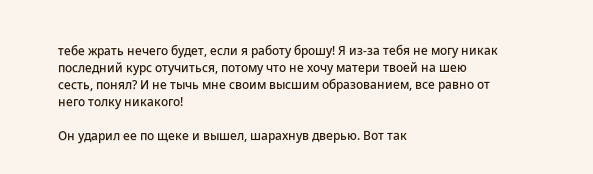тебе жрать нечего будет, если я работу брошу! Я из-за тебя не могу никак последний курс отучиться, потому что не хочу матери твоей на шею сесть, понял? И не тычь мне своим высшим образованием, все равно от него толку никакого!

Он ударил ее по щеке и вышел, шарахнув дверью. Вот так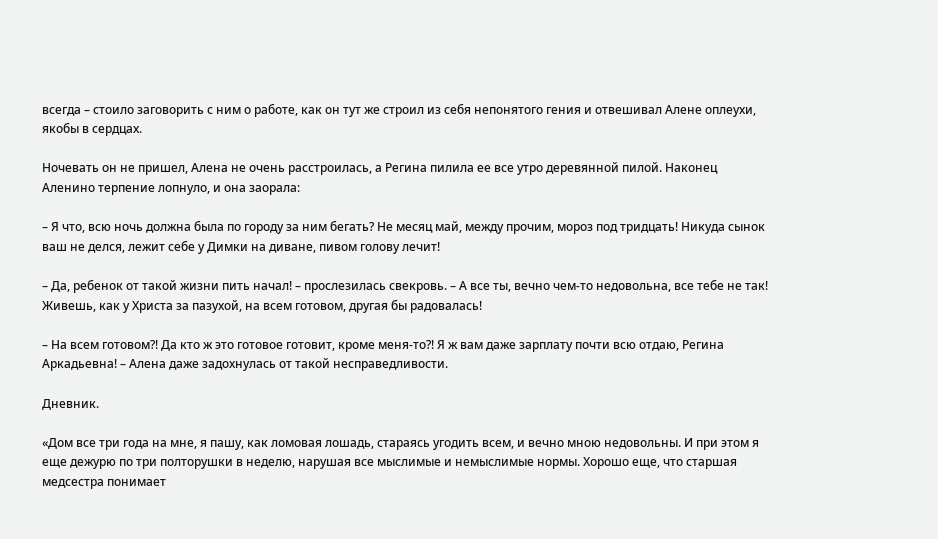всегда – стоило заговорить с ним о работе, как он тут же строил из себя непонятого гения и отвешивал Алене оплеухи, якобы в сердцах.

Ночевать он не пришел, Алена не очень расстроилась, а Регина пилила ее все утро деревянной пилой. Наконец Аленино терпение лопнуло, и она заорала:

– Я что, всю ночь должна была по городу за ним бегать? Не месяц май, между прочим, мороз под тридцать! Никуда сынок ваш не делся, лежит себе у Димки на диване, пивом голову лечит!

– Да, ребенок от такой жизни пить начал! – прослезилась свекровь. – А все ты, вечно чем-то недовольна, все тебе не так! Живешь, как у Христа за пазухой, на всем готовом, другая бы радовалась!

– На всем готовом?! Да кто ж это готовое готовит, кроме меня-то?! Я ж вам даже зарплату почти всю отдаю, Регина Аркадьевна! – Алена даже задохнулась от такой несправедливости.

Дневник.

«Дом все три года на мне, я пашу, как ломовая лошадь, стараясь угодить всем, и вечно мною недовольны. И при этом я еще дежурю по три полторушки в неделю, нарушая все мыслимые и немыслимые нормы. Хорошо еще, что старшая медсестра понимает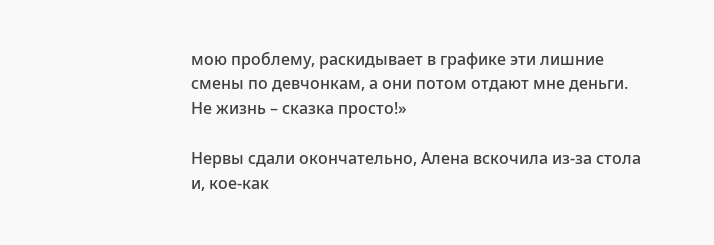мою проблему, раскидывает в графике эти лишние смены по девчонкам, а они потом отдают мне деньги. Не жизнь – сказка просто!»

Нервы сдали окончательно, Алена вскочила из-за стола и, кое-как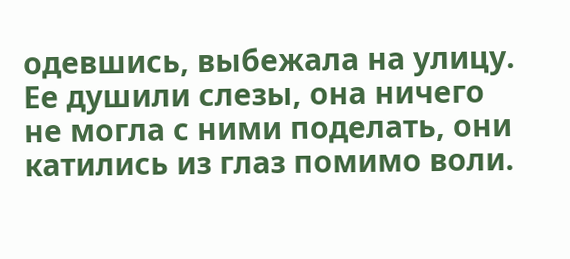одевшись, выбежала на улицу. Ее душили слезы, она ничего не могла с ними поделать, они катились из глаз помимо воли.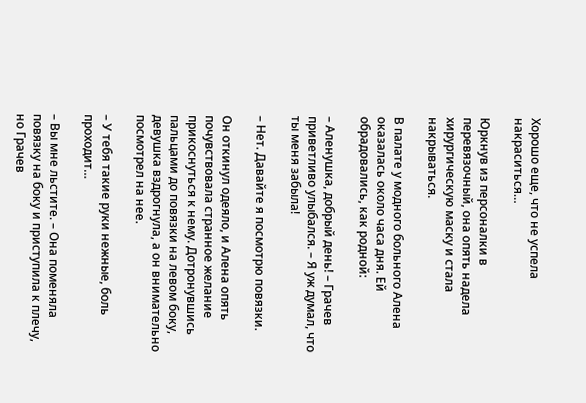Хорошо еще, что не успела накраситься…

Юркнув из персоналки в перевязочный, она опять надела хирургическую маску и стала накрываться.

В палате у модного больного Алена оказалась около часа дня. Ей обрадовались, как родной:

– Аленушка, добрый день! – Грачев приветливо улыбался. – Я уж думал, что ты меня забыла!

– Нет. Давайте я посмотрю повязки.

Он откинул одеяло, и Алена опять почувствовала странное желание прикоснуться к нему. Дотронувшись пальцами до повязки на левом боку, девушка вздрогнула, а он внимательно посмотрел на нее.

– У тебя такие руки нежные, боль проходит…

– Вы мне льстите. – Она поменяла повязку на боку и приступила к плечу, но Грачев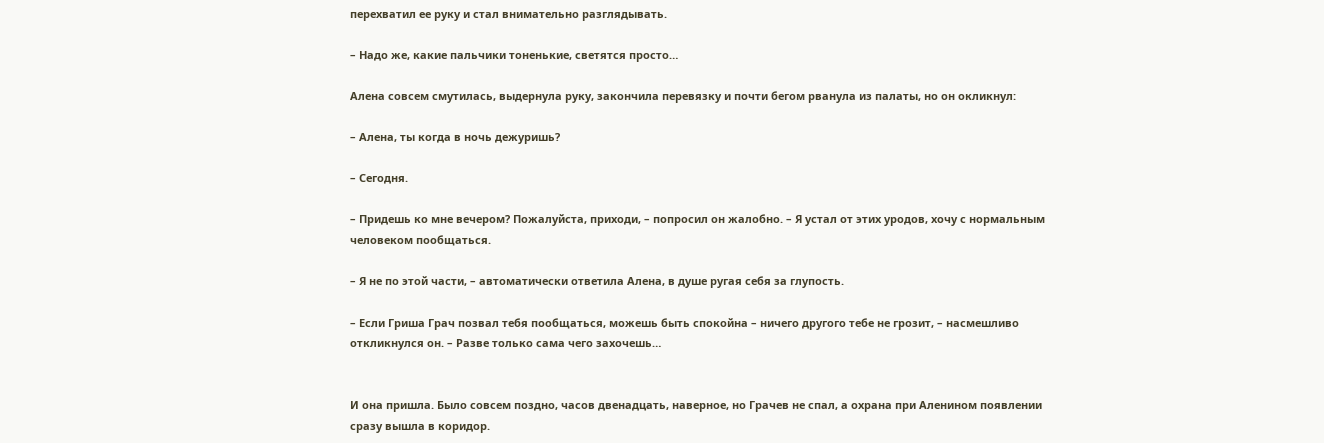перехватил ее руку и стал внимательно разглядывать.

– Надо же, какие пальчики тоненькие, светятся просто…

Алена совсем смутилась, выдернула руку, закончила перевязку и почти бегом рванула из палаты, но он окликнул:

– Алена, ты когда в ночь дежуришь?

– Сегодня.

– Придешь ко мне вечером? Пожалуйста, приходи, – попросил он жалобно. – Я устал от этих уродов, хочу с нормальным человеком пообщаться.

– Я не по этой части, – автоматически ответила Алена, в душе ругая себя за глупость.

– Если Гриша Грач позвал тебя пообщаться, можешь быть спокойна – ничего другого тебе не грозит, – насмешливо откликнулся он. – Разве только сама чего захочешь…


И она пришла. Было совсем поздно, часов двенадцать, наверное, но Грачев не спал, а охрана при Аленином появлении сразу вышла в коридор.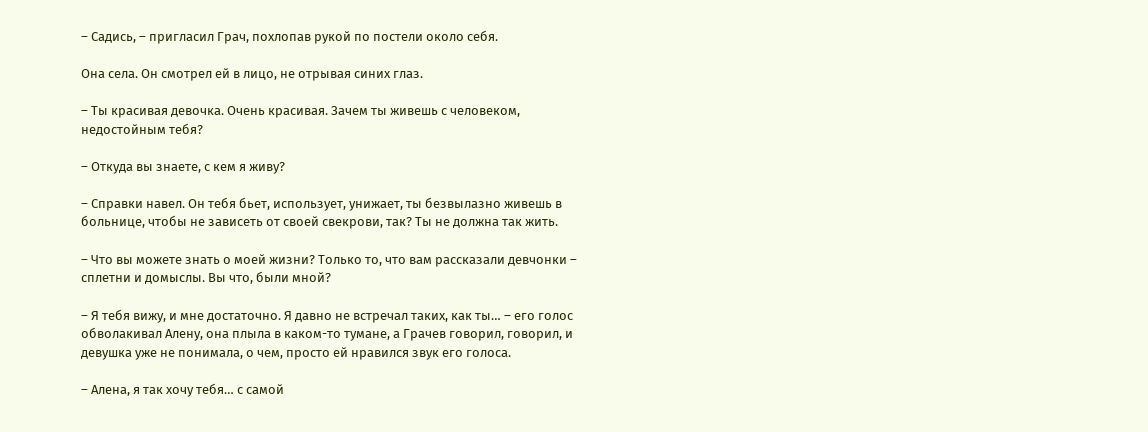– Садись, – пригласил Грач, похлопав рукой по постели около себя.

Она села. Он смотрел ей в лицо, не отрывая синих глаз.

– Ты красивая девочка. Очень красивая. Зачем ты живешь с человеком, недостойным тебя?

– Откуда вы знаете, с кем я живу?

– Справки навел. Он тебя бьет, использует, унижает, ты безвылазно живешь в больнице, чтобы не зависеть от своей свекрови, так? Ты не должна так жить.

– Что вы можете знать о моей жизни? Только то, что вам рассказали девчонки – сплетни и домыслы. Вы что, были мной?

– Я тебя вижу, и мне достаточно. Я давно не встречал таких, как ты… – его голос обволакивал Алену, она плыла в каком-то тумане, а Грачев говорил, говорил, и девушка уже не понимала, о чем, просто ей нравился звук его голоса.

– Алена, я так хочу тебя… с самой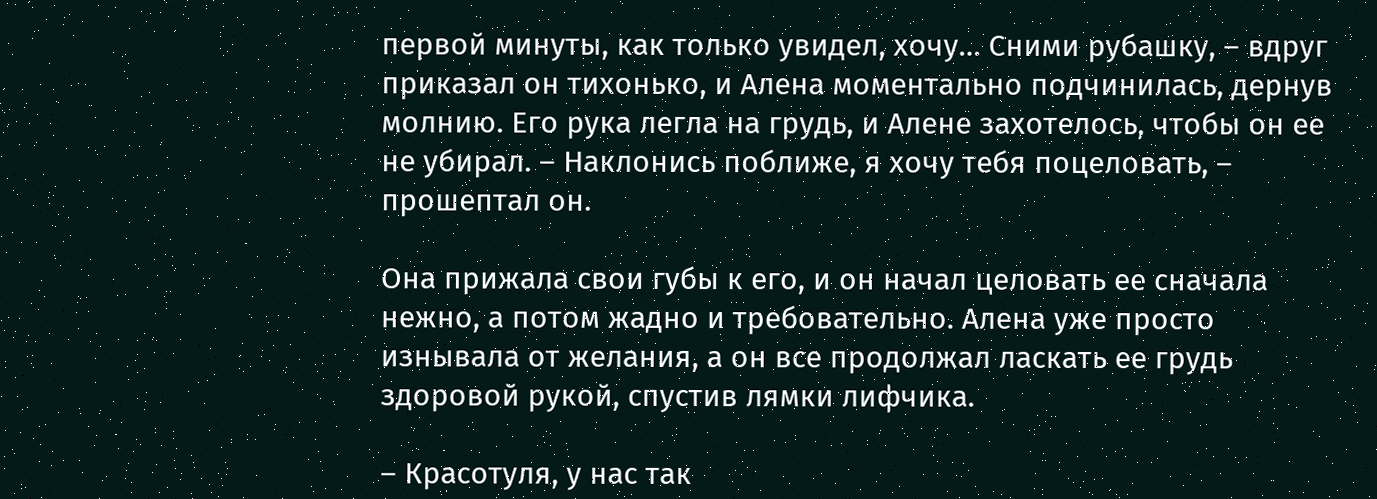первой минуты, как только увидел, хочу… Сними рубашку, – вдруг приказал он тихонько, и Алена моментально подчинилась, дернув молнию. Его рука легла на грудь, и Алене захотелось, чтобы он ее не убирал. – Наклонись поближе, я хочу тебя поцеловать, – прошептал он.

Она прижала свои губы к его, и он начал целовать ее сначала нежно, а потом жадно и требовательно. Алена уже просто изнывала от желания, а он все продолжал ласкать ее грудь здоровой рукой, спустив лямки лифчика.

– Красотуля, у нас так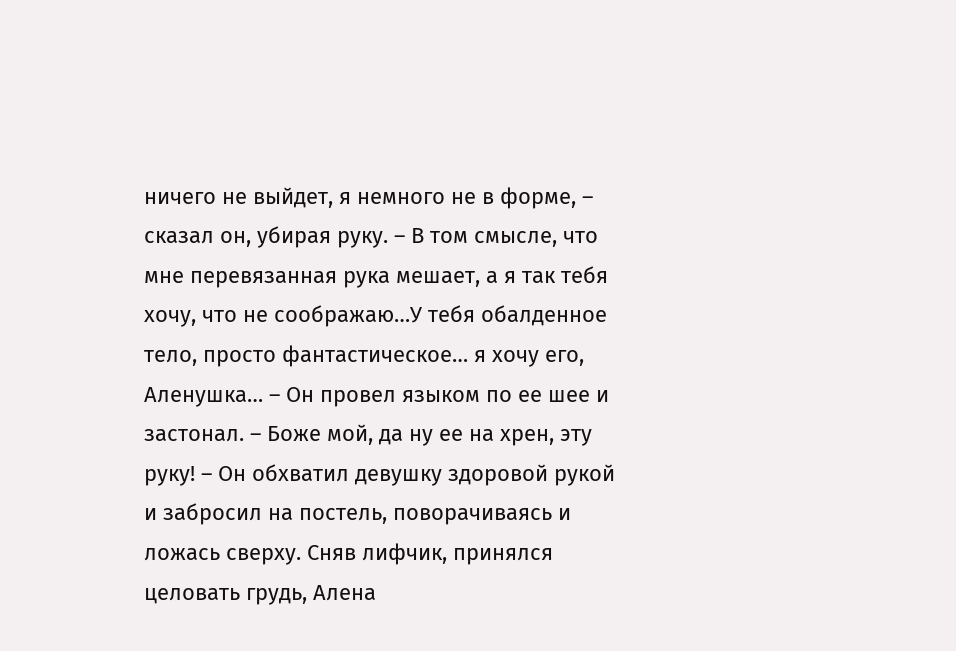ничего не выйдет, я немного не в форме, – сказал он, убирая руку. – В том смысле, что мне перевязанная рука мешает, а я так тебя хочу, что не соображаю…У тебя обалденное тело, просто фантастическое… я хочу его, Аленушка… – Он провел языком по ее шее и застонал. – Боже мой, да ну ее на хрен, эту руку! – Он обхватил девушку здоровой рукой и забросил на постель, поворачиваясь и ложась сверху. Сняв лифчик, принялся целовать грудь, Алена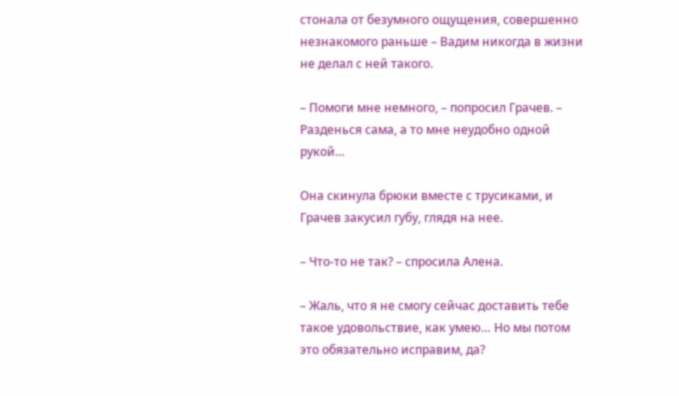стонала от безумного ощущения, совершенно незнакомого раньше – Вадим никогда в жизни не делал с ней такого.

– Помоги мне немного, – попросил Грачев. – Разденься сама, а то мне неудобно одной рукой…

Она скинула брюки вместе с трусиками, и Грачев закусил губу, глядя на нее.

– Что-то не так? – спросила Алена.

– Жаль, что я не смогу сейчас доставить тебе такое удовольствие, как умею… Но мы потом это обязательно исправим, да?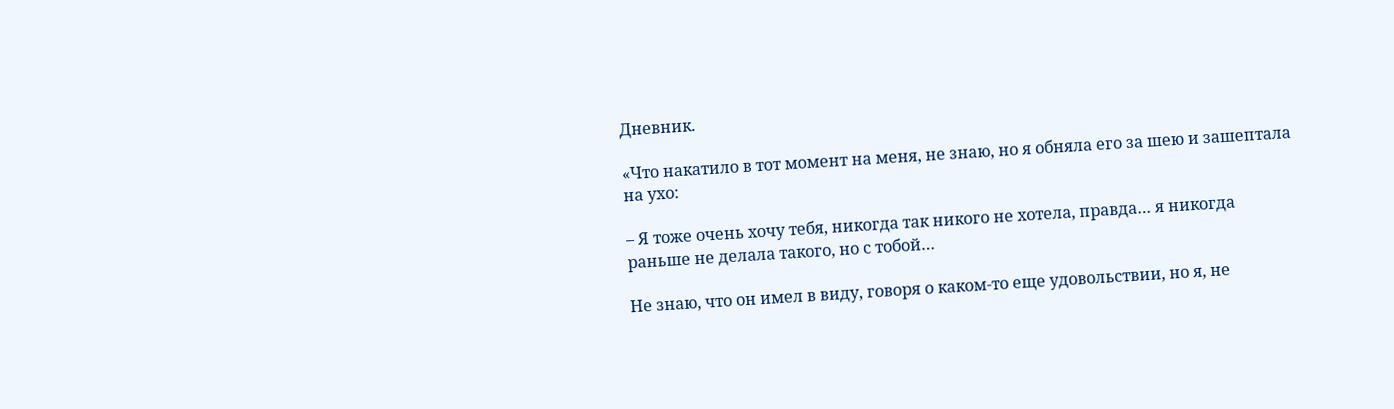Дневник.

«Что накатило в тот момент на меня, не знаю, но я обняла его за шею и зашептала на ухо:

– Я тоже очень хочу тебя, никогда так никого не хотела, правда… я никогда раньше не делала такого, но с тобой…

Не знаю, что он имел в виду, говоря о каком-то еще удовольствии, но я, не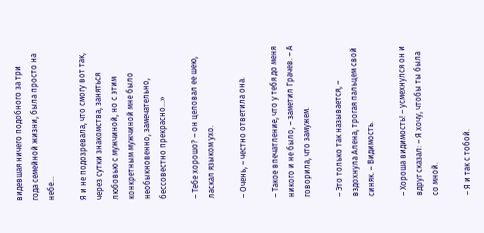видевшая ничего подобного за три года семейной жизни, была просто на небе…

Я и не подозревала, что смогу вот так, через сутки знакомства, заняться любовью с мужчиной, но с этим конкретным мужчиной мне было необыкновенно, замечательно, бессовестно прекрасно…»

– Тебе хорошо? – он целовал ее шею, ласкал языком ухо.

– Очень, – честно ответила она.

– Такое впечатление, что у тебя до меня никого и не было, – заметил Грачев. – А говорила, что замужем.

– Это только так называется, – вздохнула Алена, трогая пальцем свой синяк. – Видимость.

– Хороша видимость! – усмехнулся он и вдруг сказал: – Я хочу, чтобы ты была со мной.

– Я и так с тобой.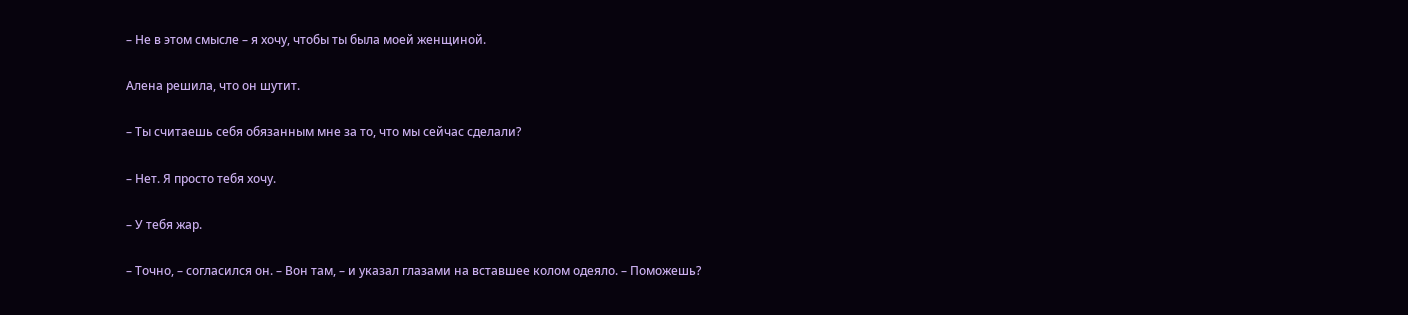– Не в этом смысле – я хочу, чтобы ты была моей женщиной.

Алена решила, что он шутит.

– Ты считаешь себя обязанным мне за то, что мы сейчас сделали?

– Нет. Я просто тебя хочу.

– У тебя жар.

– Точно, – согласился он. – Вон там, – и указал глазами на вставшее колом одеяло. – Поможешь?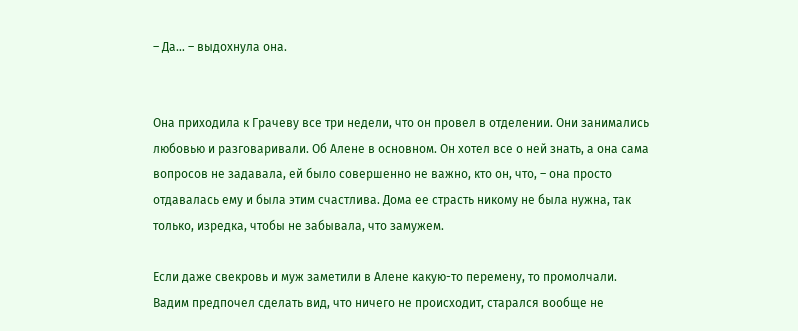– Да… – выдохнула она.


Она приходила к Грачеву все три недели, что он провел в отделении. Они занимались любовью и разговаривали. Об Алене в основном. Он хотел все о ней знать, а она сама вопросов не задавала, ей было совершенно не важно, кто он, что, – она просто отдавалась ему и была этим счастлива. Дома ее страсть никому не была нужна, так только, изредка, чтобы не забывала, что замужем.

Если даже свекровь и муж заметили в Алене какую-то перемену, то промолчали. Вадим предпочел сделать вид, что ничего не происходит, старался вообще не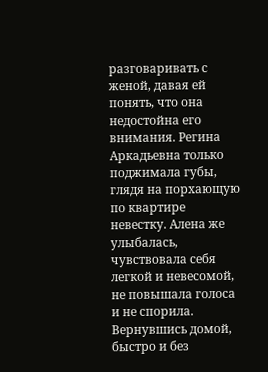разговаривать с женой, давая ей понять, что она недостойна его внимания. Регина Аркадьевна только поджимала губы, глядя на порхающую по квартире невестку. Алена же улыбалась, чувствовала себя легкой и невесомой, не повышала голоса и не спорила. Вернувшись домой, быстро и без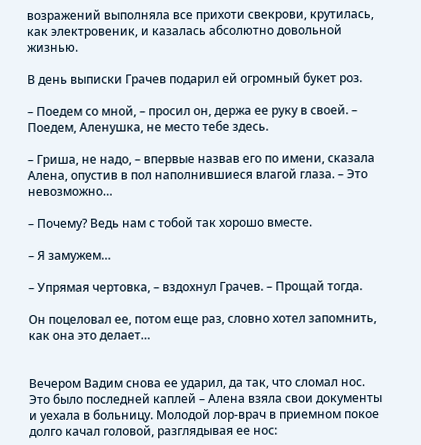возражений выполняла все прихоти свекрови, крутилась, как электровеник, и казалась абсолютно довольной жизнью.

В день выписки Грачев подарил ей огромный букет роз.

– Поедем со мной, – просил он, держа ее руку в своей. – Поедем, Аленушка, не место тебе здесь.

– Гриша, не надо, – впервые назвав его по имени, сказала Алена, опустив в пол наполнившиеся влагой глаза. – Это невозможно…

– Почему? Ведь нам с тобой так хорошо вместе.

– Я замужем…

– Упрямая чертовка, – вздохнул Грачев. – Прощай тогда.

Он поцеловал ее, потом еще раз, словно хотел запомнить, как она это делает…


Вечером Вадим снова ее ударил, да так, что сломал нос. Это было последней каплей – Алена взяла свои документы и уехала в больницу. Молодой лор-врач в приемном покое долго качал головой, разглядывая ее нос: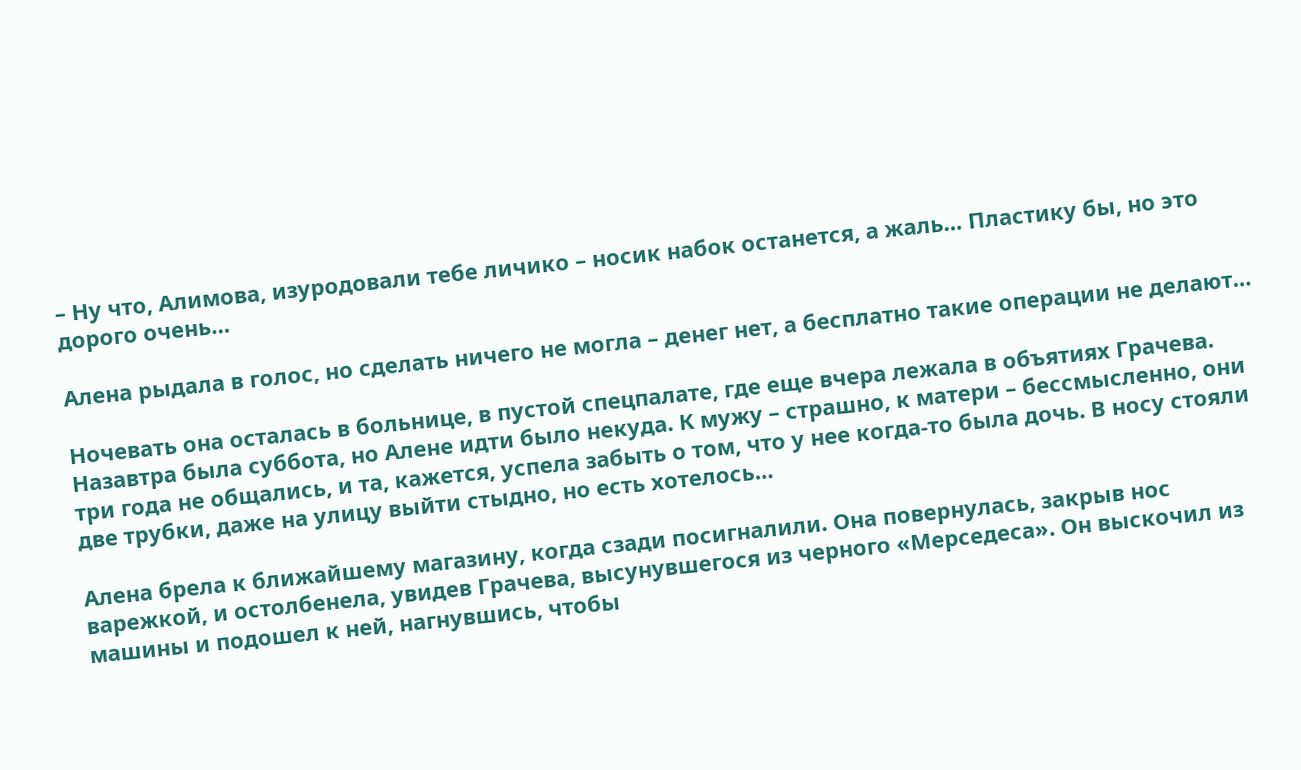– Ну что, Алимова, изуродовали тебе личико – носик набок останется, а жаль… Пластику бы, но это дорого очень…

Алена рыдала в голос, но сделать ничего не могла – денег нет, а бесплатно такие операции не делают…

Ночевать она осталась в больнице, в пустой спецпалате, где еще вчера лежала в объятиях Грачева. Назавтра была суббота, но Алене идти было некуда. К мужу – страшно, к матери – бессмысленно, они три года не общались, и та, кажется, успела забыть о том, что у нее когда-то была дочь. В носу стояли две трубки, даже на улицу выйти стыдно, но есть хотелось…

Алена брела к ближайшему магазину, когда сзади посигналили. Она повернулась, закрыв нос варежкой, и остолбенела, увидев Грачева, высунувшегося из черного «Мерседеса». Он выскочил из машины и подошел к ней, нагнувшись, чтобы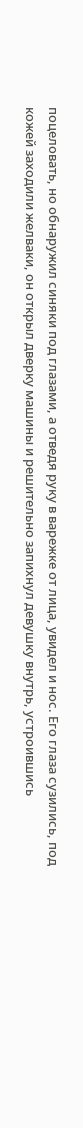поцеловать, но обнаружил синяки под глазами, а отведя руку в варежке от лица, увидел и нос. Его глаза сузились, под кожей заходили желваки, он открыл дверку машины и решительно запихнул девушку внутрь, устроившись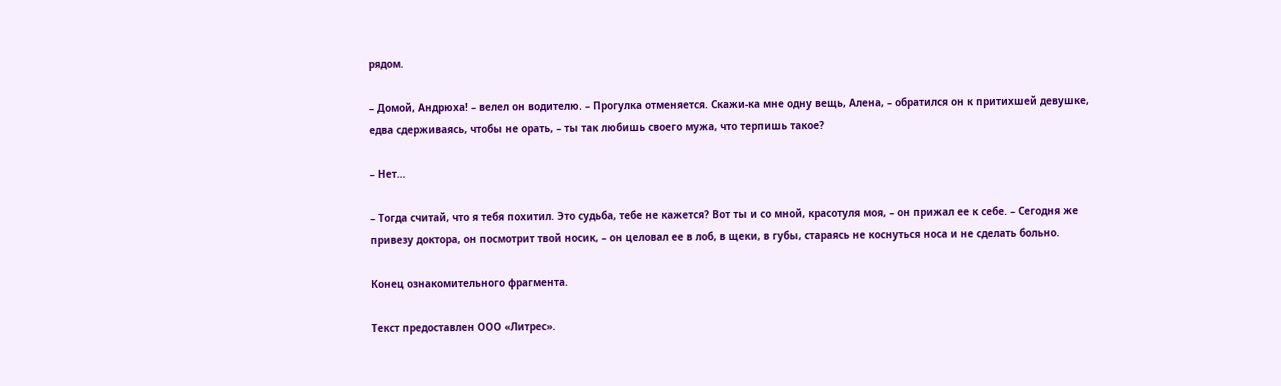рядом.

– Домой, Андрюха! – велел он водителю. – Прогулка отменяется. Скажи-ка мне одну вещь, Алена, – обратился он к притихшей девушке, едва сдерживаясь, чтобы не орать, – ты так любишь своего мужа, что терпишь такое?

– Нет…

– Тогда считай, что я тебя похитил. Это судьба, тебе не кажется? Вот ты и со мной, красотуля моя, – он прижал ее к себе. – Сегодня же привезу доктора, он посмотрит твой носик, – он целовал ее в лоб, в щеки, в губы, стараясь не коснуться носа и не сделать больно.

Конец ознакомительного фрагмента.

Текст предоставлен ООО «Литрес».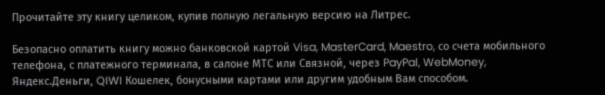Прочитайте эту книгу целиком, купив полную легальную версию на Литрес.

Безопасно оплатить книгу можно банковской картой Visa, MasterCard, Maestro, со счета мобильного телефона, с платежного терминала, в салоне МТС или Связной, через PayPal, WebMoney, Яндекс.Деньги, QIWI Кошелек, бонусными картами или другим удобным Вам способом.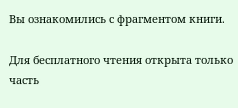Вы ознакомились с фрагментом книги.

Для бесплатного чтения открыта только часть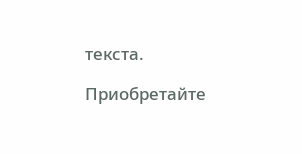текста.

Приобретайте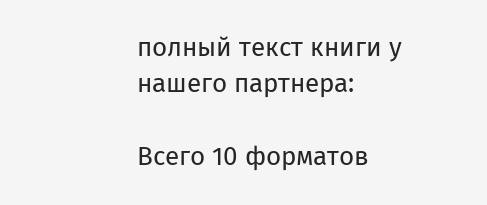полный текст книги у нашего партнера:

Всего 10 форматов